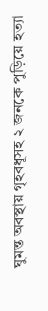ঘুমন্ত অবস্থায় গৃহবধূসহ ২ জনকে পুড়িয়ে হত্যা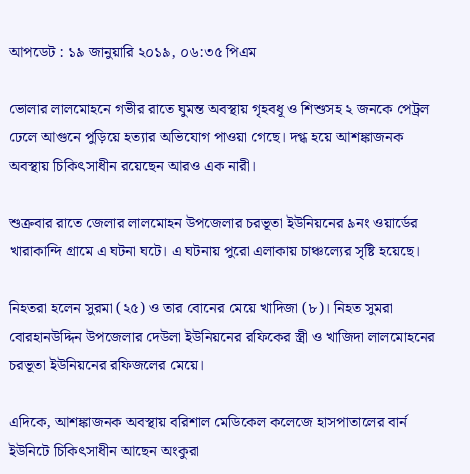আপডেট : ১৯ জানুয়ারি ২০১৯, ০৬:৩৫ পিএম

ভোলার লালমোহনে গভীর রাতে ঘুমন্ত অবস্থায় গৃহবধূ ও শিশুসহ ২ জনকে পেট্রল ঢেলে আগুনে পুড়িয়ে হত্যার অভিযোগ পাওয়া গেছে। দগ্ধ হয়ে আশঙ্কাজনক অবস্থায় চিকিৎসাধীন রয়েছেন আরও এক নারী।

শুক্রবার রাতে জেলার লালমোহন উপজেলার চরভূতা ইউনিয়নের ৯নং ওয়ার্ডের খারাকান্দি গ্রামে এ ঘটনা ঘটে। এ ঘটনায় পুরো এলাকায় চাঞ্চল্যের সৃষ্টি হয়েছে।

নিহতরা হলেন সুরমা (২৫) ও তার বোনের মেয়ে খাদিজা (৮)। নিহত সুমরা বোরহানউদ্দিন উপজেলার দেউলা ইউনিয়নের রফিকের স্ত্রী ও খাজিদা লালমোহনের চরভূতা ইউনিয়নের রফিজলের মেয়ে।

এদিকে, আশঙ্কাজনক অবস্থায় বরিশাল মেডিকেল কলেজে হাসপাতালের বার্ন ইউনিটে চিকিৎসাধীন আছেন অংকুরা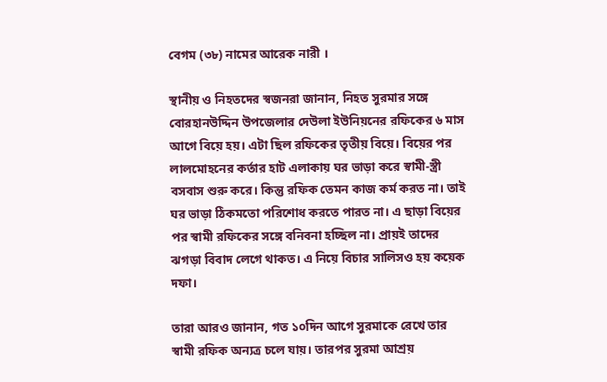বেগম (৩৮) নামের আরেক নারী ।

স্থানীয় ও নিহতদের স্বজনরা জানান, নিহত সুরমার সঙ্গে বোরহানউদ্দিন উপজেলার দেউলা ইউনিয়নের রফিকের ৬ মাস আগে বিয়ে হয়। এটা ছিল রফিকের তৃতীয় বিয়ে। বিয়ের পর লালমোহনের কর্তার হাট এলাকায় ঘর ভাড়া করে স্বামী-স্ত্রী বসবাস শুরু করে। কিন্তু রফিক তেমন কাজ কর্ম করত না। তাই ঘর ভাড়া ঠিকমতো পরিশোধ করতে পারত না। এ ছাড়া বিয়ের পর স্বামী রফিকের সঙ্গে বনিবনা হচ্ছিল না। প্রায়ই তাদের ঝগড়া বিবাদ লেগে থাকত। এ নিয়ে বিচার সালিসও হয় কয়েক দফা।

তারা আরও জানান, গত ১০দিন আগে সুরমাকে রেখে তার স্বামী রফিক অন্যত্র চলে যায়। তারপর সুরমা আশ্রয়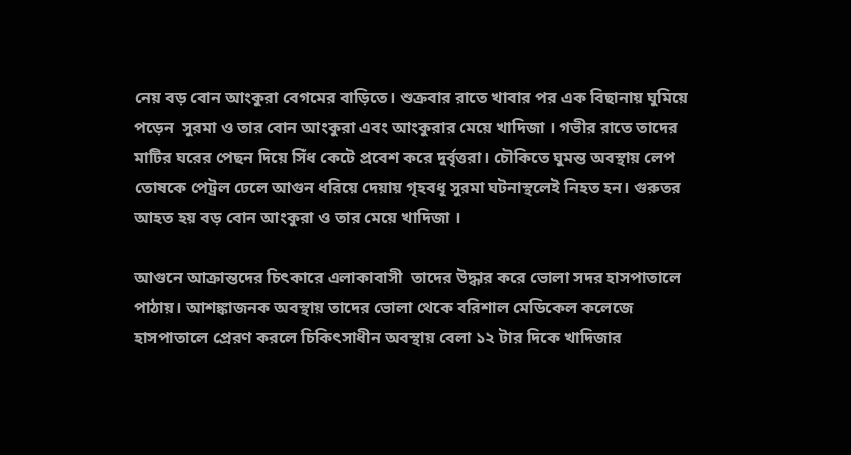নেয় বড় বোন আংকুরা বেগমের বাড়িতে। শুক্রবার রাতে খাবার পর এক বিছানায় ঘুমিয়ে পড়েন  সুরমা ও তার বোন আংকুরা এবং আংকুরার মেয়ে খাদিজা । গভীর রাতে তাদের  মাটির ঘরের পেছন দিয়ে সিঁধ কেটে প্রবেশ করে দুর্বৃত্তরা। চৌকিতে ঘুমন্ত অবস্থায় লেপ তোষকে পেট্রল ঢেলে আগুন ধরিয়ে দেয়ায় গৃহবধূ সুরমা ঘটনাস্থলেই নিহত হন। গুরুতর আহত হয় বড় বোন আংকুরা ও তার মেয়ে খাদিজা ।

আগুনে আক্রান্তদের চিৎকারে এলাকাবাসী  তাদের উদ্ধার করে ভোলা সদর হাসপাতালে পাঠায়। আশঙ্কাজনক অবস্থায় তাদের ভোলা থেকে বরিশাল মেডিকেল কলেজে হাসপাতালে প্রেরণ করলে চিকিৎসাধীন অবস্থায় বেলা ১২ টার দিকে খাদিজার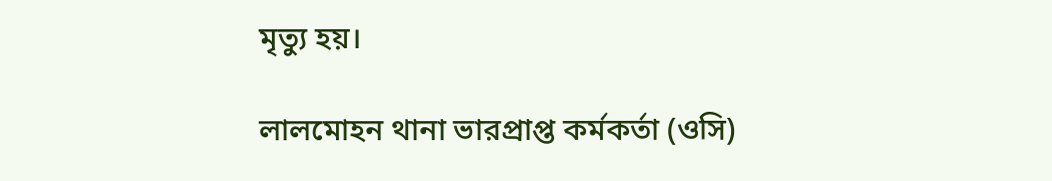মৃত্যু হয়।

লালমোহন থানা ভারপ্রাপ্ত কর্মকর্তা (ওসি)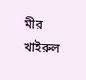মীর খাইরুল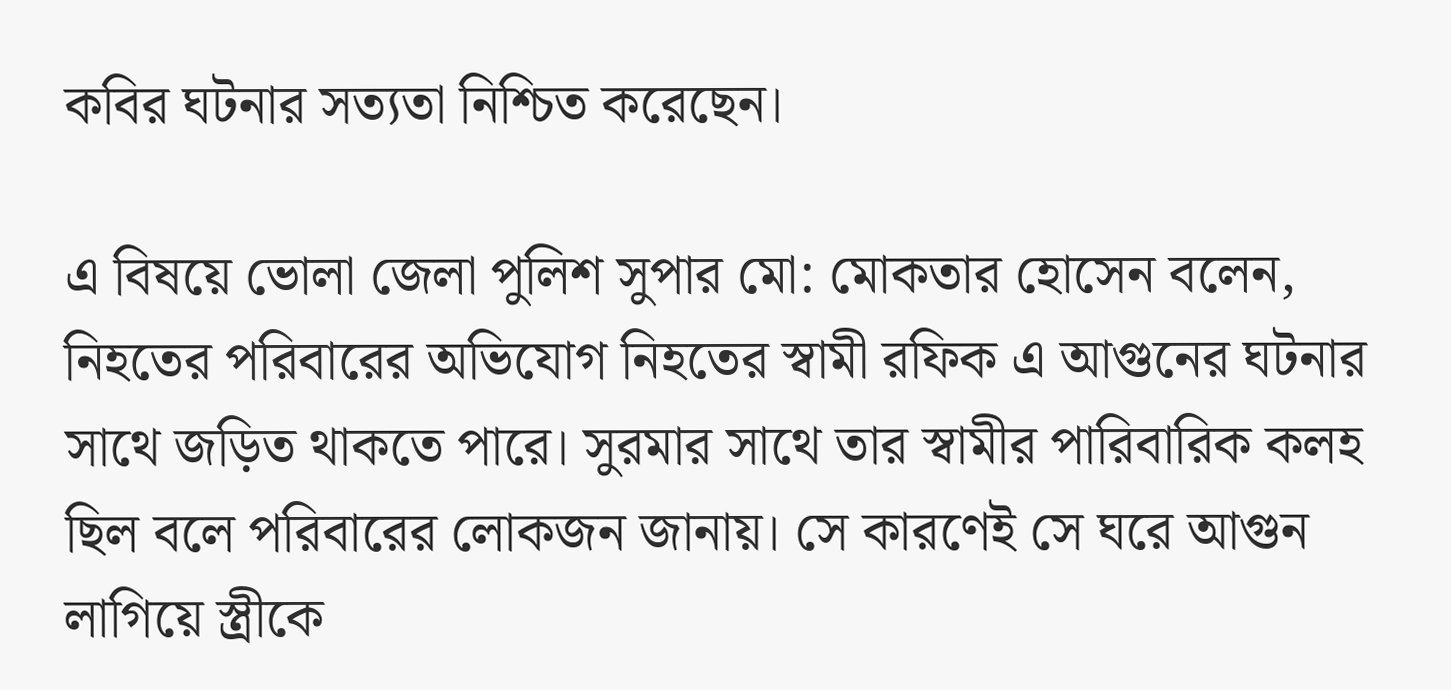কবির ঘটনার সত্যতা নিশ্চিত করেছেন।

এ বিষয়ে ভোলা জেলা পুলিশ সুপার মো: মোকতার হোসেন বলেন, নিহতের পরিবারের অভিযোগ নিহতের স্বামী রফিক এ আগুনের ঘটনার সাথে জড়িত থাকতে পারে। সুরমার সাথে তার স্বামীর পারিবারিক কলহ ছিল বলে পরিবারের লোকজন জানায়। সে কারণেই সে ঘরে আগুন লাগিয়ে স্ত্রীকে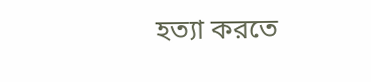হত্যা করতে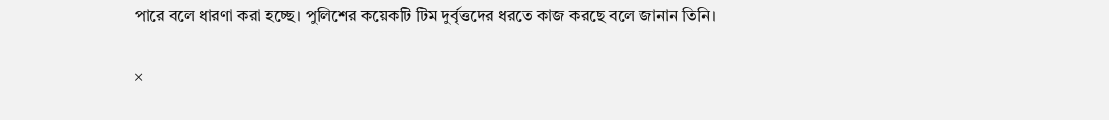পারে বলে ধারণা করা হচ্ছে। পুলিশের কয়েকটি টিম দুর্বৃত্তদের ধরতে কাজ করছে বলে জানান তিনি।

×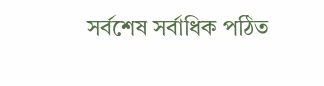সর্বশেষ সর্বাধিক পঠিত